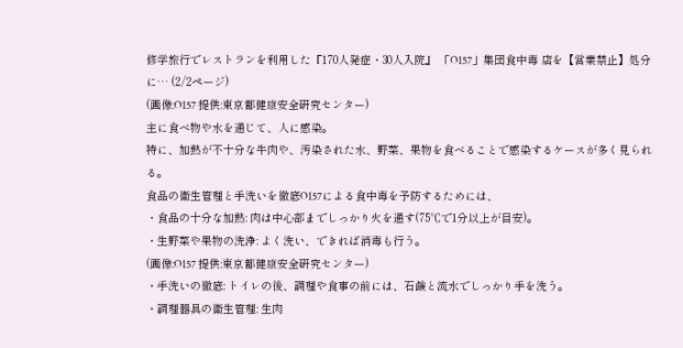修学旅行でレストランを利用した『170人発症・30人入院』 「O157」集団食中毒 店を【営業禁止】処分に… (2/2ページ)
(画像:O157 提供:東京都健康安全研究センター)
主に食べ物や水を通じて、人に感染。
特に、加熱が不十分な牛肉や、汚染された水、野菜、果物を食べることで感染するケースが多く見られる。
食品の衛生管理と手洗いを徹底O157による食中毒を予防するためには、
・食品の十分な加熱: 肉は中心部までしっかり火を通す(75℃で1分以上が目安)。
・生野菜や果物の洗浄: よく洗い、できれば消毒も行う。
(画像:O157 提供:東京都健康安全研究センター)
・手洗いの徹底: トイレの後、調理や食事の前には、石鹸と流水でしっかり手を洗う。
・調理器具の衛生管理: 生肉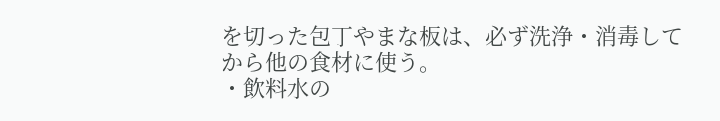を切った包丁やまな板は、必ず洗浄・消毒してから他の食材に使う。
・飲料水の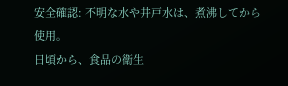安全確認: 不明な水や井戸水は、煮沸してから使用。
日頃から、食品の衛生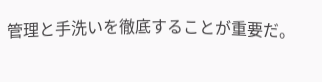管理と手洗いを徹底することが重要だ。